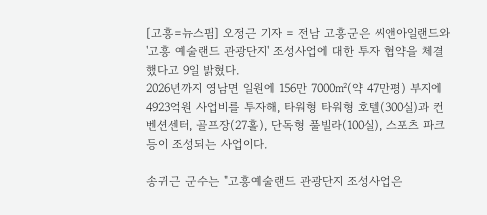[고흥=뉴스핌] 오정근 기자 = 전남 고흥군은 씨앤아일랜드와 '고흥 예술랜드 관광단지' 조성사업에 대한 투자 협약을 체결했다고 9일 밝혔다.
2026년까지 영남면 일원에 156만 7000㎡(약 47만평) 부지에 4923억원 사업비를 투자해, 타워형 타워형 호텔(300실)과 컨벤션센터, 골프장(27홀), 단독형 풀빌라(100실), 스포츠 파크 등이 조성되는 사업이다.

송귀근 군수는 "고흥예술랜드 관광단지 조성사업은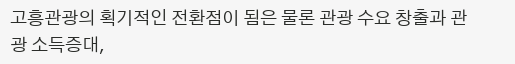고흥관광의 획기적인 전환점이 됨은 물론 관광 수요 창출과 관광 소득증대,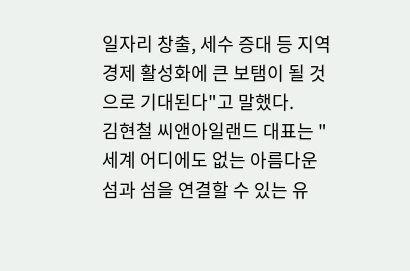일자리 창출, 세수 증대 등 지역경제 활성화에 큰 보탬이 될 것으로 기대된다"고 말했다.
김현철 씨앤아일랜드 대표는 "세계 어디에도 없는 아름다운 섬과 섬을 연결할 수 있는 유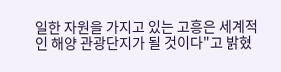일한 자원을 가지고 있는 고흥은 세계적인 해양 관광단지가 될 것이다"고 밝혔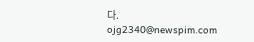다.
ojg2340@newspim.com